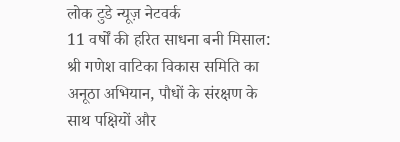लोक टुडे न्यूज़ नेटवर्क
11 वर्षों की हरित साधना बनी मिसाल:
श्री गणेश वाटिका विकास समिति का अनूठा अभियान, पौधों के संरक्षण के साथ पक्षियों और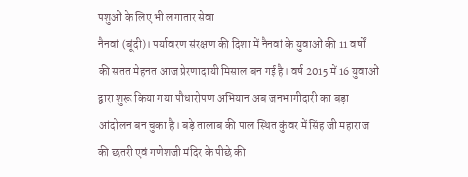पशुओं के लिए भी लगातार सेवा
नैनवां (बूंदी)। पर्यावरण संरक्षण की दिशा में नैनवां के युवाओं की 11 वर्षों की सतत मेहनत आज प्रेरणादायी मिसाल बन गई है। वर्ष 2015 में 16 युवाओं द्वारा शुरू किया गया पौधारोपण अभियान अब जनभागीदारी का बड़ा आंदोलन बन चुका है। बड़े तालाब की पाल स्थित कुंवर में सिंह जी महाराज की छतरी एवं गणेशजी मंदिर के पीछे की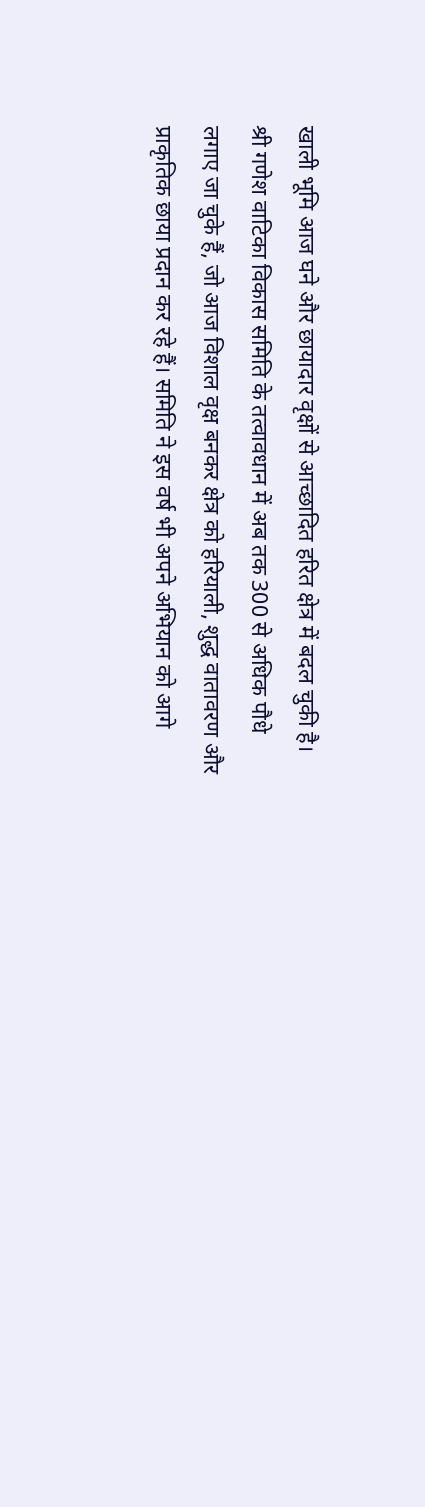खाली भूमि आज घने और छायादार वृक्षों से आच्छादित हरित क्षेत्र में बदल चुकी है।
श्री गणेश वाटिका विकास समिति के तत्वावधान में अब तक 300 से अधिक पौधे लगाए जा चुके हैं, जो आज विशाल वृक्ष बनकर क्षेत्र को हरियाली, शुद्ध वातावरण और प्राकृतिक छाया प्रदान कर रहे हैं। समिति ने इस वर्ष भी अपने अभियान को आगे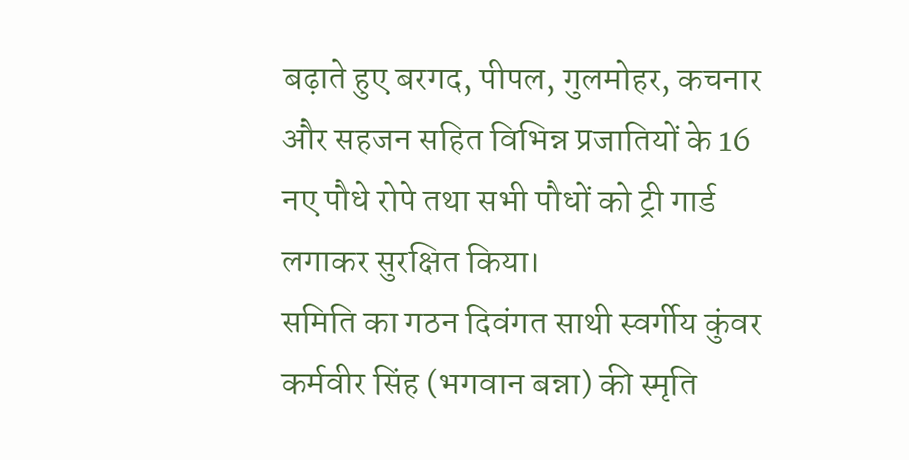बढ़ाते हुए बरगद, पीपल, गुलमोहर, कचनार और सहजन सहित विभिन्न प्रजातियों के 16 नए पौधे रोपे तथा सभी पौधों को ट्री गार्ड लगाकर सुरक्षित किया।
समिति का गठन दिवंगत साथी स्वर्गीय कुंवर कर्मवीर सिंह (भगवान बन्ना) की स्मृति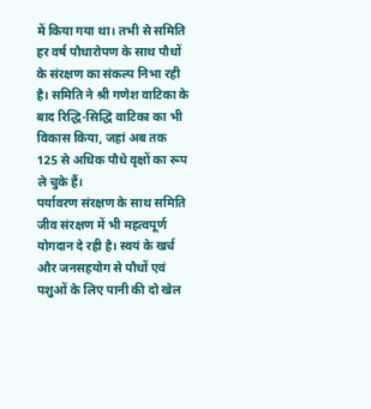में किया गया था। तभी से समिति हर वर्ष पौधारोपण के साथ पौधों के संरक्षण का संकल्प निभा रही है। समिति ने श्री गणेश वाटिका के बाद रिद्धि-सिद्धि वाटिका का भी विकास किया, जहां अब तक 125 से अधिक पौधे वृक्षों का रूप ले चुके हैं।
पर्यावरण संरक्षण के साथ समिति जीव संरक्षण में भी महत्वपूर्ण योगदान दे रही है। स्वयं के खर्च और जनसहयोग से पौधों एवं पशुओं के लिए पानी की दो खेल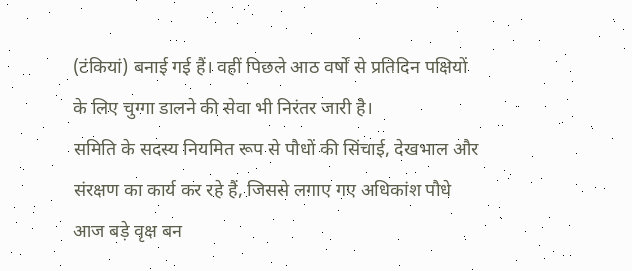(टंकियां) बनाई गई हैं। वहीं पिछले आठ वर्षों से प्रतिदिन पक्षियों के लिए चुग्गा डालने की सेवा भी निरंतर जारी है।
समिति के सदस्य नियमित रूप से पौधों की सिंचाई, देखभाल और संरक्षण का कार्य कर रहे हैं, जिससे लगाए गए अधिकांश पौधे आज बड़े वृक्ष बन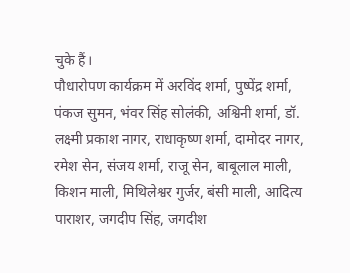चुके हैं।
पौधारोपण कार्यक्रम में अरविंद शर्मा, पुष्पेंद्र शर्मा, पंकज सुमन, भंवर सिंह सोलंकी, अश्विनी शर्मा, डॉ. लक्ष्मी प्रकाश नागर, राधाकृष्ण शर्मा, दामोदर नागर, रमेश सेन, संजय शर्मा, राजू सेन, बाबूलाल माली, किशन माली, मिथिलेश्वर गुर्जर, बंसी माली, आदित्य पाराशर, जगदीप सिंह, जगदीश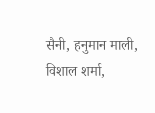सैनी, हनुमान माली, विशाल शर्मा,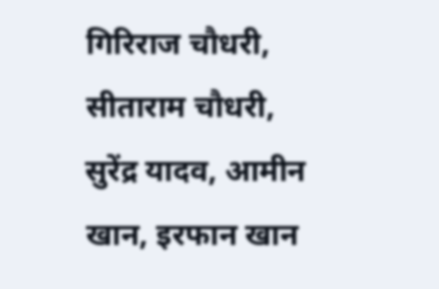गिरिराज चौधरी, सीताराम चौधरी, सुरेंद्र यादव, आमीन खान, इरफान खान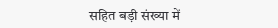सहित बड़ी संख्या में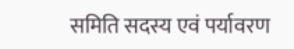समिति सदस्य एवं पर्यावरण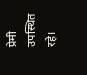प्रेमी उपस्थित रहे।